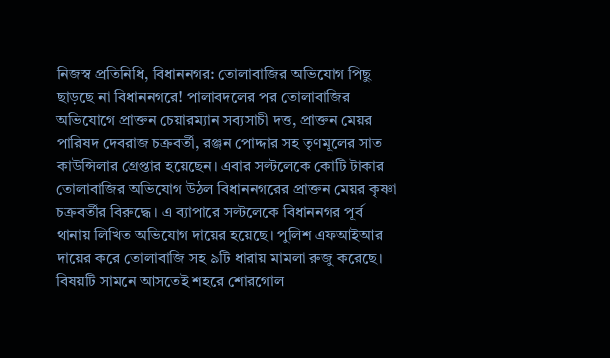নিজস্ব প্রতিনিধি, বিধাননগর: তোলাবাজির অভিযোগ পিছু ছাড়ছে না বিধাননগরে! পালাবদলের পর তোলাবাজির অভিযোগে প্রাক্তন চেয়ারম্যান সব্যসাচী দত্ত, প্রাক্তন মেয়র পারিষদ দেবরাজ চক্রবর্তী, রঞ্জন পোদ্দার সহ তৃণমূলের সাত কাউন্সিলার গ্রেপ্তার হয়েছেন। এবার সল্টলেকে কোটি টাকার তোলাবাজির অভিযোগ উঠল বিধাননগরের প্রাক্তন মেয়র কৃষ্ণা চক্রবর্তীর বিরুদ্ধে। এ ব্যাপারে সল্টলেকে বিধাননগর পূর্ব থানায় লিখিত অভিযোগ দায়ের হয়েছে। পুলিশ এফআইআর দায়ের করে তোলাবাজি সহ ৯টি ধারায় মামলা রুজু করেছে। বিষয়টি সামনে আসতেই শহরে শোরগোল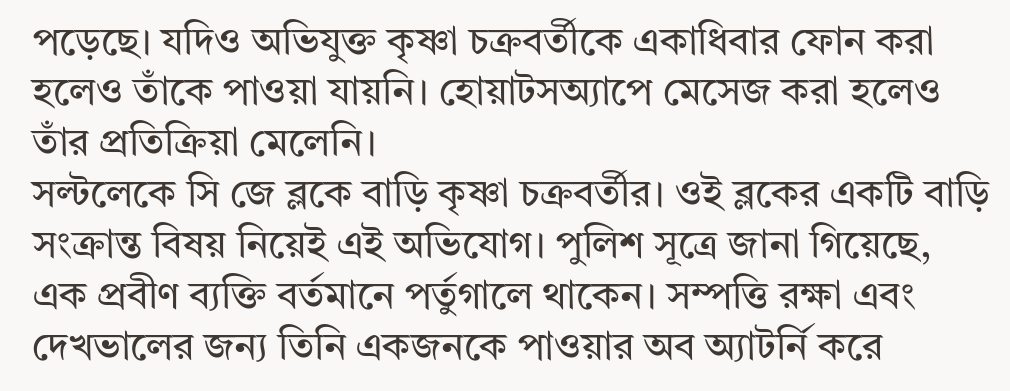পড়েছে। যদিও অভিযুক্ত কৃষ্ণা চক্রবর্তীকে একাধিবার ফোন করা হলেও তাঁকে পাওয়া যায়নি। হোয়াটসঅ্যাপে মেসেজ করা হলেও তাঁর প্রতিক্রিয়া মেলেনি।
সল্টলেকে সি জে ব্লকে বাড়ি কৃষ্ণা চক্রবর্তীর। ওই ব্লকের একটি বাড়ি সংক্রান্ত বিষয় নিয়েই এই অভিযোগ। পুলিশ সূত্রে জানা গিয়েছে, এক প্রবীণ ব্যক্তি বর্তমানে পর্তুগালে থাকেন। সম্পত্তি রক্ষা এবং দেখভালের জন্য তিনি একজনকে পাওয়ার অব অ্যাটর্নি করে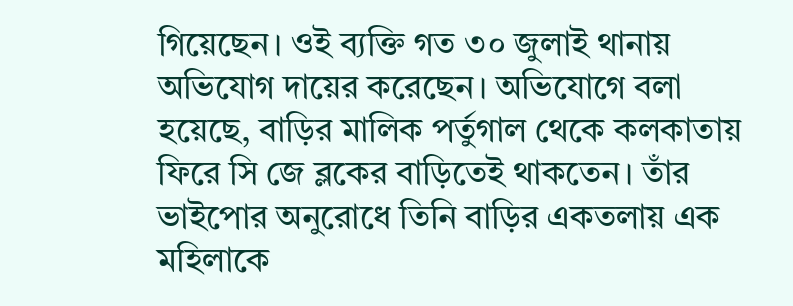গিয়েছেন। ওই ব্যক্তি গত ৩০ জুলাই থানায় অভিযোগ দায়ের করেছেন। অভিযোগে বলা হয়েছে, বাড়ির মালিক পর্তুগাল থেকে কলকাতায় ফিরে সি জে ব্লকের বাড়িতেই থাকতেন। তাঁর ভাইপোর অনুরোধে তিনি বাড়ির একতলায় এক মহিলাকে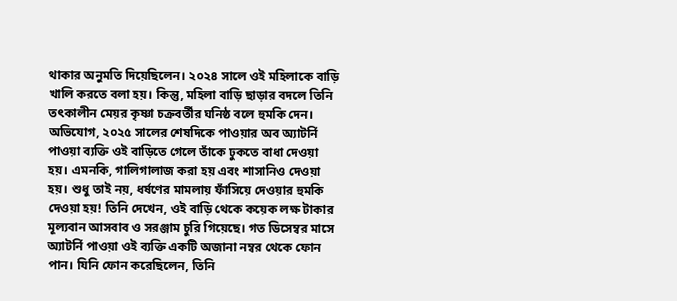থাকার অনুমতি দিয়েছিলেন। ২০২৪ সালে ওই মহিলাকে বাড়ি খালি করতে বলা হয়। কিন্তু, মহিলা বাড়ি ছাড়ার বদলে তিনি তৎকালীন মেয়র কৃষ্ণা চক্রবর্তীর ঘনিষ্ঠ বলে হুমকি দেন।
অভিযোগ, ২০২৫ সালের শেষদিকে পাওয়ার অব অ্যাটর্নি পাওয়া ব্যক্তি ওই বাড়িতে গেলে তাঁকে ঢুকতে বাধা দেওয়া হয়। এমনকি, গালিগালাজ করা হয় এবং শাসানিও দেওয়া হয়। শুধু তাই নয়, ধর্ষণের মামলায় ফাঁসিয়ে দেওয়ার হুমকি দেওয়া হয়! তিনি দেখেন, ওই বাড়ি থেকে কয়েক লক্ষ টাকার মূল্যবান আসবাব ও সরঞ্জাম চুরি গিয়েছে। গত ডিসেম্বর মাসে অ্যাটর্নি পাওয়া ওই ব্যক্তি একটি অজানা নম্বর থেকে ফোন পান। যিনি ফোন করেছিলেন, তিনি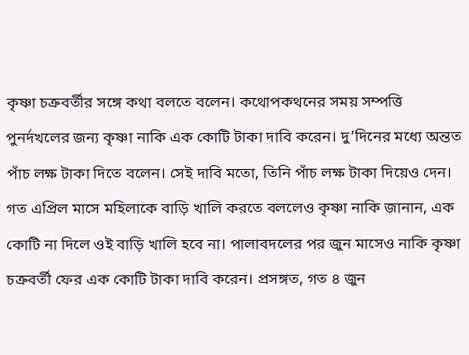কৃষ্ণা চক্রবর্তীর সঙ্গে কথা বলতে বলেন। কথোপকথনের সময় সম্পত্তি পুনর্দখলের জন্য কৃষ্ণা নাকি এক কোটি টাকা দাবি করেন। দু’দিনের মধ্যে অন্তত পাঁচ লক্ষ টাকা দিতে বলেন। সেই দাবি মতো, তিনি পাঁচ লক্ষ টাকা দিয়েও দেন। গত এপ্রিল মাসে মহিলাকে বাড়ি খালি করতে বললেও কৃষ্ণা নাকি জানান, এক কোটি না দিলে ওই বাড়ি খালি হবে না। পালাবদলের পর জুন মাসেও নাকি কৃষ্ণা চক্রবর্তী ফের এক কোটি টাকা দাবি করেন। প্রসঙ্গত, গত ৪ জুন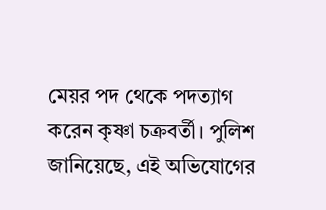মেয়র পদ থেকে পদত্যাগ করেন কৃষ্ণা চক্রবর্তী। পুলিশ জানিয়েছে, এই অভিযোগের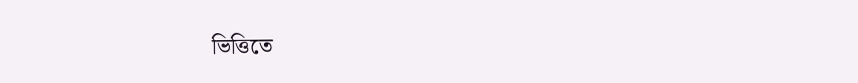ভিত্তিতে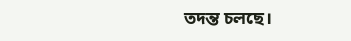তদন্ত চলছে।